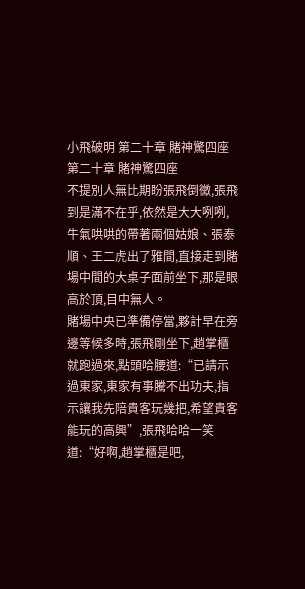小飛破明 第二十章 賭神驚四座
第二十章 賭神驚四座
不提別人無比期盼張飛倒黴,張飛到是滿不在乎,依然是大大咧咧,牛氣哄哄的帶著兩個姑娘、張泰順、王二虎出了雅間,直接走到賭場中間的大桌子面前坐下,那是眼高於頂,目中無人。
賭場中央已準備停當,夥計早在旁邊等候多時,張飛剛坐下,趙掌櫃就跑過來,點頭哈腰道:“已請示過東家,東家有事騰不出功夫,指示讓我先陪貴客玩幾把,希望貴客能玩的高興”,張飛哈哈一笑道:“好啊,趙掌櫃是吧,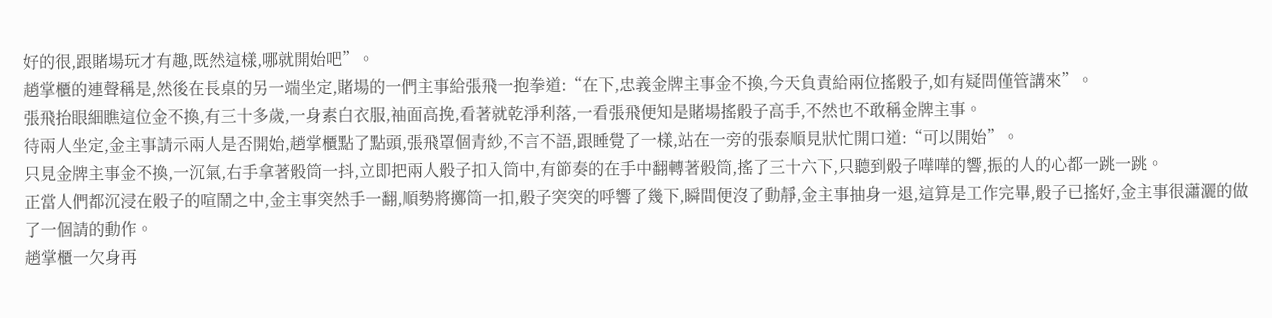好的很,跟賭場玩才有趣,既然這樣,哪就開始吧”。
趙掌櫃的連聲稱是,然後在長桌的另一端坐定,賭場的一們主事給張飛一抱拳道:“在下,忠義金牌主事金不換,今天負責給兩位搖骰子,如有疑問僅管講來”。
張飛抬眼細瞧這位金不換,有三十多歲,一身素白衣服,袖面高挽,看著就乾淨利落,一看張飛便知是賭場搖骰子高手,不然也不敢稱金牌主事。
待兩人坐定,金主事請示兩人是否開始,趙掌櫃點了點頭,張飛罩個青紗,不言不語,跟睡覺了一樣,站在一旁的張泰順見狀忙開口道:“可以開始”。
只見金牌主事金不換,一沉氣,右手拿著骰筒一抖,立即把兩人骰子扣入筒中,有節奏的在手中翻轉著骰筒,搖了三十六下,只聽到骰子嘩嘩的響,振的人的心都一跳一跳。
正當人們都沉浸在骰子的喧鬧之中,金主事突然手一翻,順勢將擲筒一扣,骰子突突的呼響了幾下,瞬間便沒了動靜,金主事抽身一退,這算是工作完畢,骰子已搖好,金主事很瀟灑的做了一個請的動作。
趙掌櫃一欠身再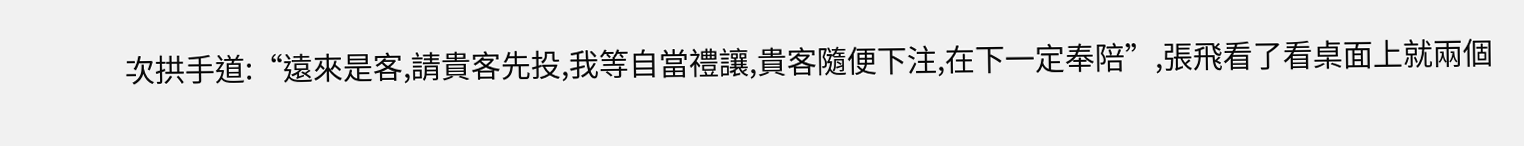次拱手道:“遠來是客,請貴客先投,我等自當禮讓,貴客隨便下注,在下一定奉陪”,張飛看了看桌面上就兩個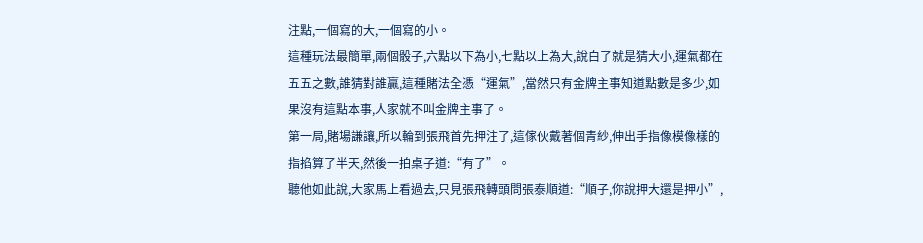注點,一個寫的大,一個寫的小。
這種玩法最簡單,兩個骰子,六點以下為小,七點以上為大,說白了就是猜大小,運氣都在五五之數,誰猜對誰贏,這種賭法全憑“運氣”,當然只有金牌主事知道點數是多少,如果沒有這點本事,人家就不叫金牌主事了。
第一局,賭場謙讓,所以輪到張飛首先押注了,這傢伙戴著個青紗,伸出手指像模像樣的指掐算了半天,然後一拍桌子道:“有了”。
聽他如此說,大家馬上看過去,只見張飛轉頭問張泰順道:“順子,你說押大還是押小”,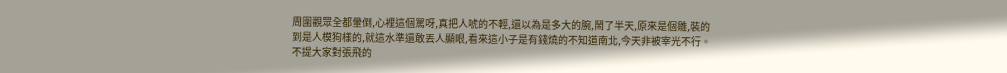周圍觀眾全都暈倒,心裡這個罵呀,真把人唬的不輕,還以為是多大的腕,鬧了半天,原來是個雛,裝的到是人模狗樣的,就這水準還敢丟人顯眼,看來這小子是有錢燒的不知道南北,今天非被宰光不行。
不提大家對張飛的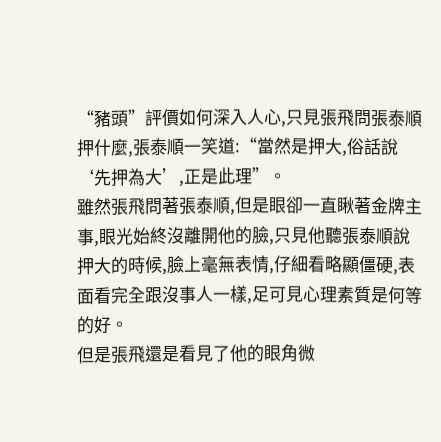“豬頭”評價如何深入人心,只見張飛問張泰順押什麼,張泰順一笑道:“當然是押大,俗話說‘先押為大’,正是此理”。
雖然張飛問著張泰順,但是眼卻一直瞅著金牌主事,眼光始終沒離開他的臉,只見他聽張泰順說押大的時候,臉上毫無表情,仔細看略顯僵硬,表面看完全跟沒事人一樣,足可見心理素質是何等的好。
但是張飛還是看見了他的眼角微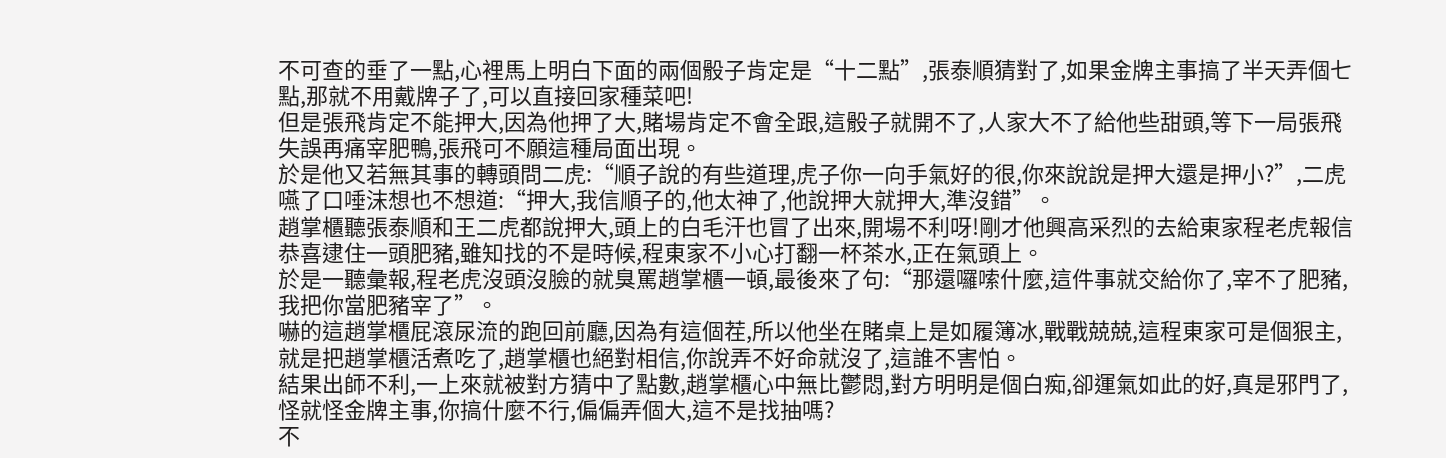不可查的垂了一點,心裡馬上明白下面的兩個骰子肯定是“十二點”,張泰順猜對了,如果金牌主事搞了半天弄個七點,那就不用戴牌子了,可以直接回家種菜吧!
但是張飛肯定不能押大,因為他押了大,賭場肯定不會全跟,這骰子就開不了,人家大不了給他些甜頭,等下一局張飛失誤再痛宰肥鴨,張飛可不願這種局面出現。
於是他又若無其事的轉頭問二虎:“順子說的有些道理,虎子你一向手氣好的很,你來說說是押大還是押小?”,二虎嚥了口唾沫想也不想道:“押大,我信順子的,他太神了,他說押大就押大,準沒錯”。
趙掌櫃聽張泰順和王二虎都說押大,頭上的白毛汗也冒了出來,開場不利呀!剛才他興高采烈的去給東家程老虎報信恭喜逮住一頭肥豬,雖知找的不是時候,程東家不小心打翻一杯茶水,正在氣頭上。
於是一聽彙報,程老虎沒頭沒臉的就臭罵趙掌櫃一頓,最後來了句:“那還囉嗦什麼,這件事就交給你了,宰不了肥豬,我把你當肥豬宰了”。
嚇的這趙掌櫃屁滾尿流的跑回前廳,因為有這個茬,所以他坐在賭桌上是如履簿冰,戰戰兢兢,這程東家可是個狠主,就是把趙掌櫃活煮吃了,趙掌櫃也絕對相信,你說弄不好命就沒了,這誰不害怕。
結果出師不利,一上來就被對方猜中了點數,趙掌櫃心中無比鬱悶,對方明明是個白痴,卻運氣如此的好,真是邪門了,怪就怪金牌主事,你搞什麼不行,偏偏弄個大,這不是找抽嗎?
不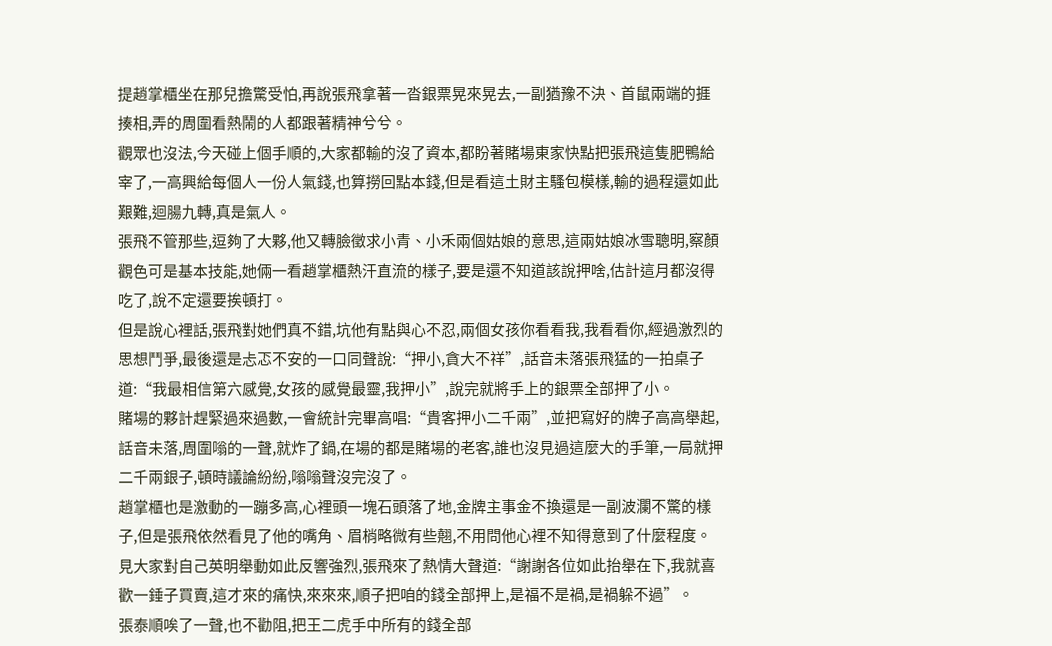提趙掌櫃坐在那兒擔驚受怕,再說張飛拿著一沓銀票晃來晃去,一副猶豫不決、首鼠兩端的捱揍相,弄的周圍看熱鬧的人都跟著精神兮兮。
觀眾也沒法,今天碰上個手順的,大家都輸的沒了資本,都盼著賭場東家快點把張飛這隻肥鴨給宰了,一高興給每個人一份人氣錢,也算撈回點本錢,但是看這土財主騷包模樣,輸的過程還如此艱難,迴腸九轉,真是氣人。
張飛不管那些,逗夠了大夥,他又轉臉徵求小青、小禾兩個姑娘的意思,這兩姑娘冰雪聰明,察顏觀色可是基本技能,她倆一看趙掌櫃熱汗直流的樣子,要是還不知道該說押啥,估計這月都沒得吃了,說不定還要挨頓打。
但是說心裡話,張飛對她們真不錯,坑他有點與心不忍,兩個女孩你看看我,我看看你,經過激烈的思想鬥爭,最後還是忐忑不安的一口同聲說:“押小,貪大不祥”,話音未落張飛猛的一拍桌子道:“我最相信第六感覺,女孩的感覺最靈,我押小”,說完就將手上的銀票全部押了小。
賭場的夥計趕緊過來過數,一會統計完畢高唱:“貴客押小二千兩”,並把寫好的牌子高高舉起,話音未落,周圍嗡的一聲,就炸了鍋,在場的都是賭場的老客,誰也沒見過這麼大的手筆,一局就押二千兩銀子,頓時議論紛紛,嗡嗡聲沒完沒了。
趙掌櫃也是激動的一蹦多高,心裡頭一塊石頭落了地,金牌主事金不換還是一副波瀾不驚的樣子,但是張飛依然看見了他的嘴角、眉梢略微有些翹,不用問他心裡不知得意到了什麼程度。
見大家對自己英明舉動如此反響強烈,張飛來了熱情大聲道:“謝謝各位如此抬舉在下,我就喜歡一錘子買賣,這才來的痛快,來來來,順子把咱的錢全部押上,是福不是禍,是禍躲不過”。
張泰順唉了一聲,也不勸阻,把王二虎手中所有的錢全部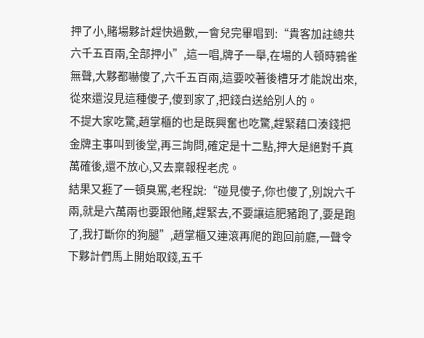押了小,賭場夥計趕快過數,一會兒完畢唱到:“貴客加註總共六千五百兩,全部押小”,這一唱,牌子一舉,在場的人頓時鴉雀無聲,大夥都嚇傻了,六千五百兩,這要咬著後槽牙才能說出來,從來還沒見這種傻子,傻到家了,把錢白送給別人的。
不提大家吃驚,趙掌櫃的也是既興奮也吃驚,趕緊藉口湊錢把金牌主事叫到後堂,再三詢問,確定是十二點,押大是絕對千真萬確後,還不放心,又去稟報程老虎。
結果又捱了一頓臭罵,老程說:“碰見傻子,你也傻了,別說六千兩,就是六萬兩也要跟他賭,趕緊去,不要讓這肥豬跑了,要是跑了,我打斷你的狗腿”,趙掌櫃又連滾再爬的跑回前廳,一聲令下夥計們馬上開始取錢,五千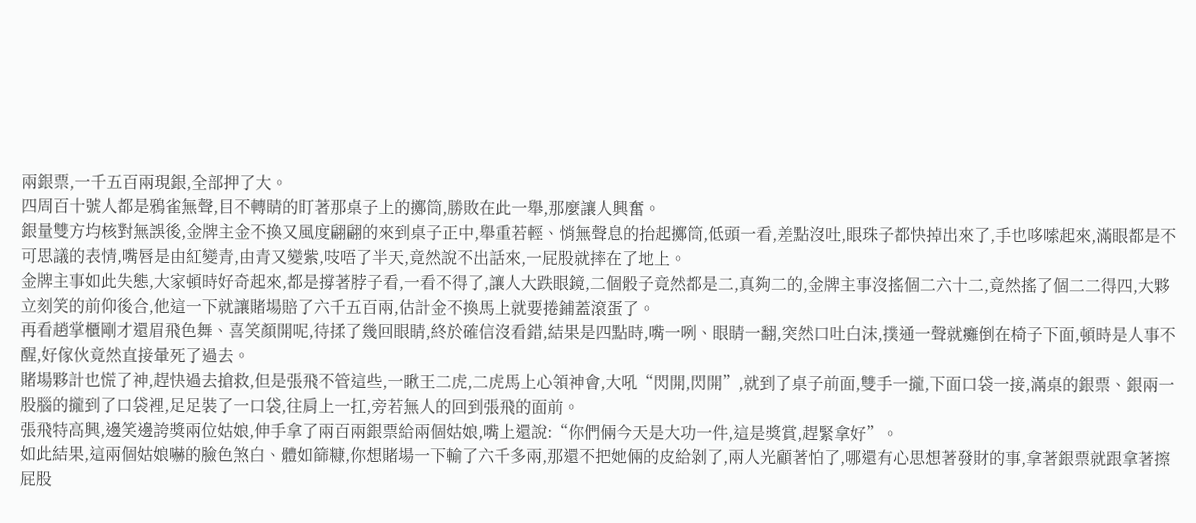兩銀票,一千五百兩現銀,全部押了大。
四周百十號人都是鴉雀無聲,目不轉睛的盯著那桌子上的擲筒,勝敗在此一舉,那麼讓人興奮。
銀量雙方均核對無誤後,金牌主金不換又風度翩翩的來到桌子正中,舉重若輕、悄無聲息的抬起擲筒,低頭一看,差點沒吐,眼珠子都快掉出來了,手也哆嗦起來,滿眼都是不可思議的表情,嘴唇是由紅變青,由青又變紫,吱唔了半天,竟然說不出話來,一屁股就摔在了地上。
金牌主事如此失態,大家頓時好奇起來,都是撐著脖子看,一看不得了,讓人大跌眼鏡,二個骰子竟然都是二,真夠二的,金牌主事沒搖個二六十二,竟然搖了個二二得四,大夥立刻笑的前仰後合,他這一下就讓賭場賠了六千五百兩,估計金不換馬上就要捲鋪蓋滾蛋了。
再看趙掌櫃剛才還眉飛色舞、喜笑顏開呢,待揉了幾回眼睛,終於確信沒看錯,結果是四點時,嘴一咧、眼睛一翻,突然口吐白沫,撲通一聲就癱倒在椅子下面,頓時是人事不醒,好傢伙竟然直接暈死了過去。
賭場夥計也慌了神,趕快過去搶救,但是張飛不管這些,一瞅王二虎,二虎馬上心領神會,大吼“閃開,閃開”,就到了桌子前面,雙手一攏,下面口袋一接,滿桌的銀票、銀兩一股腦的攏到了口袋裡,足足裝了一口袋,往肩上一扛,旁若無人的回到張飛的面前。
張飛特高興,邊笑邊誇獎兩位姑娘,伸手拿了兩百兩銀票給兩個姑娘,嘴上還說:“你們倆今天是大功一件,這是獎賞,趕緊拿好”。
如此結果,這兩個姑娘嚇的臉色煞白、體如篩糠,你想賭場一下輸了六千多兩,那還不把她倆的皮給剝了,兩人光顧著怕了,哪還有心思想著發財的事,拿著銀票就跟拿著擦屁股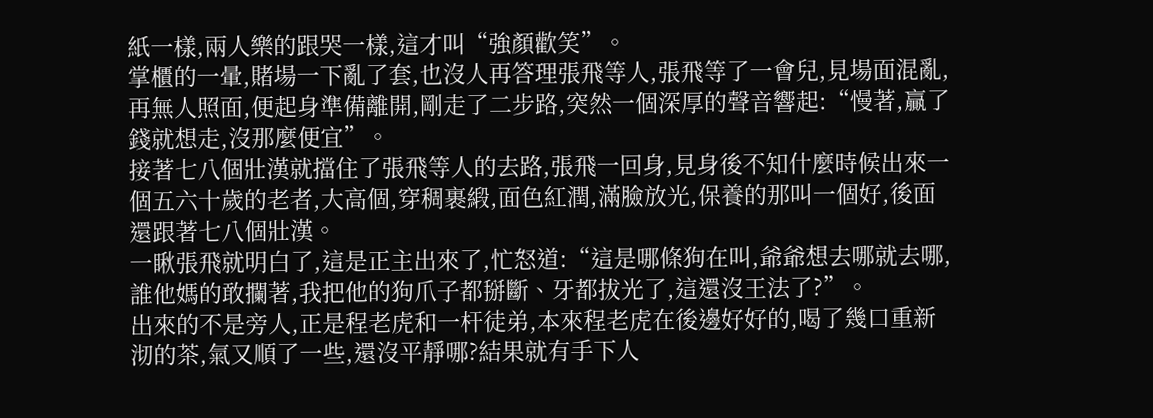紙一樣,兩人樂的跟哭一樣,這才叫“強顏歡笑”。
掌櫃的一暈,賭場一下亂了套,也沒人再答理張飛等人,張飛等了一會兒,見場面混亂,再無人照面,便起身準備離開,剛走了二步路,突然一個深厚的聲音響起:“慢著,贏了錢就想走,沒那麼便宜”。
接著七八個壯漢就擋住了張飛等人的去路,張飛一回身,見身後不知什麼時候出來一個五六十歲的老者,大高個,穿稠裹緞,面色紅潤,滿臉放光,保養的那叫一個好,後面還跟著七八個壯漢。
一瞅張飛就明白了,這是正主出來了,忙怒道:“這是哪條狗在叫,爺爺想去哪就去哪,誰他媽的敢攔著,我把他的狗爪子都掰斷、牙都拔光了,這還沒王法了?”。
出來的不是旁人,正是程老虎和一杆徒弟,本來程老虎在後邊好好的,喝了幾口重新沏的茶,氣又順了一些,還沒平靜哪?結果就有手下人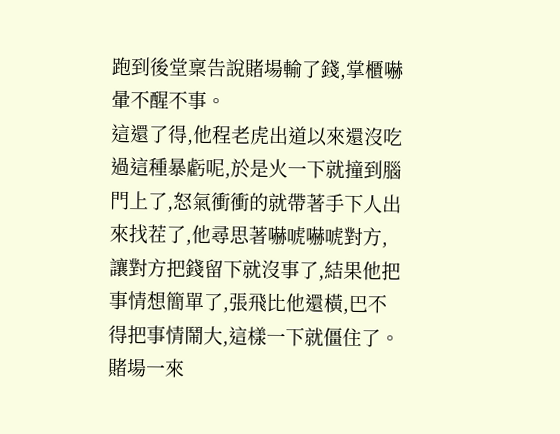跑到後堂稟告說賭場輸了錢,掌櫃嚇暈不醒不事。
這還了得,他程老虎出道以來還沒吃過這種暴虧呢,於是火一下就撞到腦門上了,怒氣衝衝的就帶著手下人出來找茬了,他尋思著嚇唬嚇唬對方,讓對方把錢留下就沒事了,結果他把事情想簡單了,張飛比他還橫,巴不得把事情鬧大,這樣一下就僵住了。
賭場一來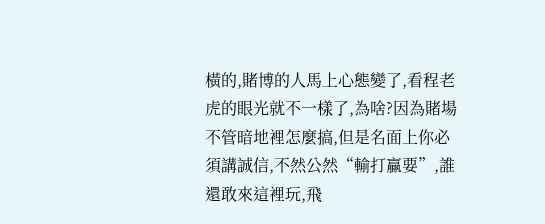橫的,賭博的人馬上心態變了,看程老虎的眼光就不一樣了,為啥?因為賭場不管暗地裡怎麼搞,但是名面上你必須講誠信,不然公然“輸打贏要”,誰還敢來這裡玩,飛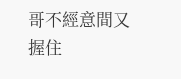哥不經意間又握住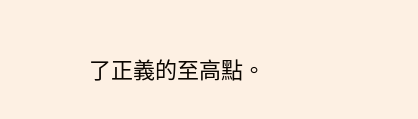了正義的至高點。